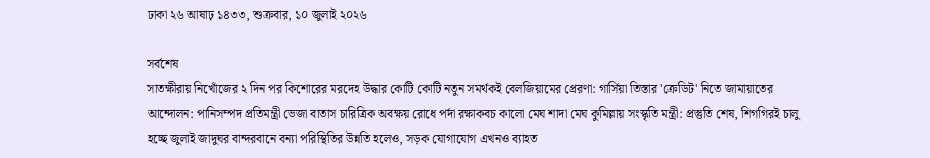ঢাকা ২৬ আষাঢ় ১৪৩৩, শুক্রবার, ১০ জুলাই ২০২৬

সর্বশেষ
সাতক্ষীরায় নিখোঁজের ২ দিন পর কিশোরের মরদেহ উদ্ধার কোটি কোটি নতুন সমর্থকই বেলজিয়ামের প্রেরণা: গার্সিয়া তিস্তার 'ক্রেডিট' নিতে জামায়াতের আন্দোলন: পানিসম্পদ প্রতিমন্ত্রী ভেজা বাতাস চারিত্রিক অবক্ষয় রোধে পর্দা রক্ষাকবচ কালো মেঘ শাদা মেঘ কুমিল্লায় সংস্কৃতি মন্ত্রী: প্রস্তুতি শেষ, শিগগিরই চালু হচ্ছে জুলাই জাদুঘর বান্দরবানে বন্যা পরিস্থিতির উন্নতি হলেও, সড়ক যোগাযোগ এখনও ব্যাহত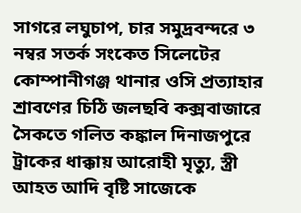সাগরে লঘুচাপ, চার সমুদ্রবন্দরে ৩ নম্বর সতর্ক সংকেত সিলেটের কোম্পানীগঞ্জ থানার ওসি প্রত্যাহার শ্রাবণের চিঠি জলছবি কক্সবাজারে সৈকতে গলিত কঙ্কাল দিনাজপুরে ট্রাকের ধাক্কায় আরোহী মৃত্যু, স্ত্রী আহত আদি বৃষ্টি সাজেকে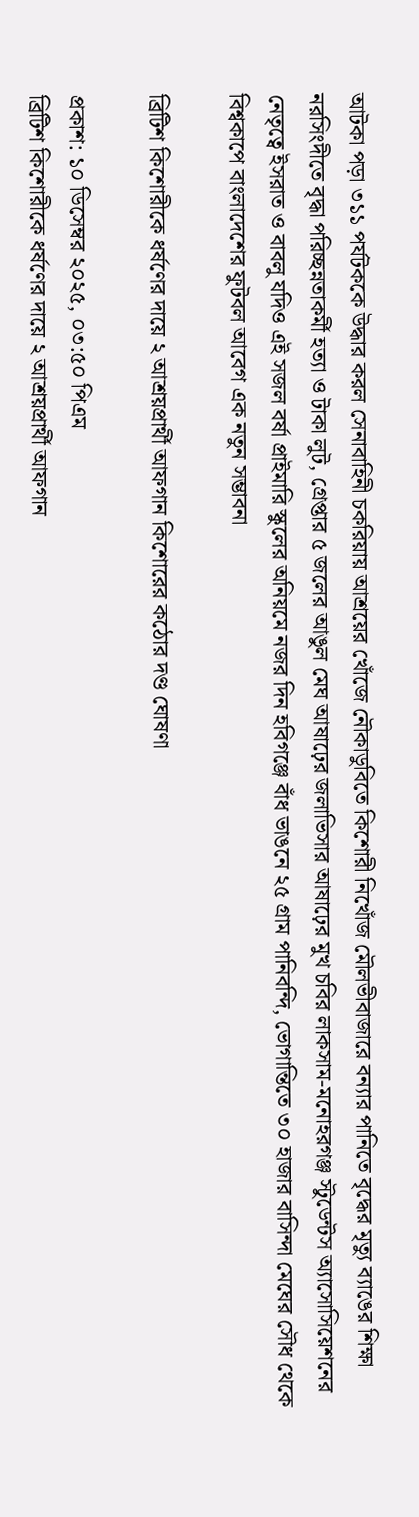আটকা পড়া ৩১১ পর্যটককে উদ্ধার করল সেনাবাহিনী চকরিয়ায় আশ্রয়ের খোঁজে নৌকাডুবিতে কিশোরী নিখোঁজ মৌলভীবাজারে বন্যার পানিতে বৃদ্ধের মৃত্যু ব্যাঙের শিক্ষা নরসিংদীতে বৃদ্ধা পরিচ্ছন্নতাকর্মী হত্যা ও টাকা লুট, গ্রেপ্তার ৫ জলের আঙুল মেঘ আষাঢ়ের জলাভিসার আষাঢ়ের মুখ চবির লাকসাম-মনোহরগঞ্জ স্টুডেন্টস অ্যাসোসিয়েশনের নেতৃত্বে ইসরাত ও বাবলু যদিও এই সজল বর্ষা প্রাইমারি স্কুলের অনিয়মে নজর দিন হবিগঞ্জে বাঁধ ভাঙনে ২৫ গ্রাম পানিবন্দি, ভোগান্তিতে ৩০ হাজার বাসিন্দা মেঘের সৌধ থেকে বিশ্বকাপে বাংলাদেশের ফুটবল আবেগ এক নতুন সম্ভাবনা

ব্রিটিশ কিশোরীকে ধর্ষণের দায়ে ২ আশ্রয়প্রার্থী আফগান কিশোরের কঠোর দণ্ড ঘোষণা

প্রকাশ: ১০ ডিসেম্বর ২০২৫, ০৩:৫০ পিএম
ব্রিটিশ কিশোরীকে ধর্ষণের দায়ে ২ আশ্রয়প্রার্থী আফগান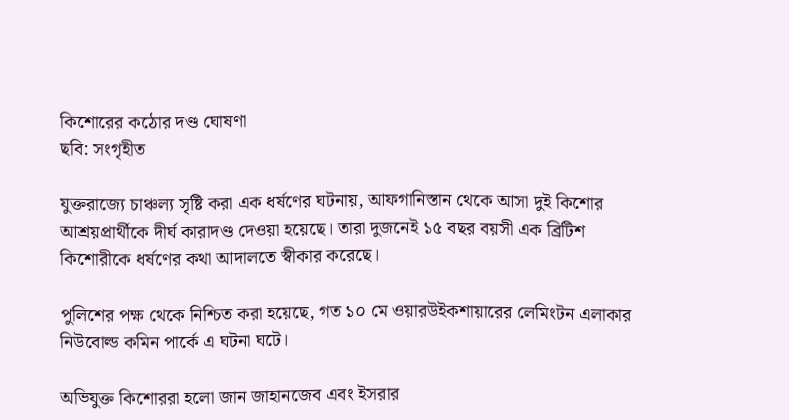কিশোরের কঠোর দণ্ড ঘোষণা
ছবি: সংগৃহীত

যুক্তরাজ্যে চাঞ্চল্য সৃষ্টি করা এক ধর্ষণের ঘটনায়, আফগানিস্তান থেকে আসা দুই কিশোর আশ্রয়প্রার্থীকে দীর্ঘ কারাদণ্ড দেওয়া হয়েছে। তারা দুজনেই ১৫ বছর বয়সী এক ব্রিটিশ কিশোরীকে ধর্ষণের কথা আদালতে স্বীকার করেছে।

পুলিশের পক্ষ থেকে নিশ্চিত করা হয়েছে, গত ১০ মে ওয়ারউইকশায়ারের লেমিংটন এলাকার নিউবোল্ড কমিন পার্কে এ ঘটনা ঘটে।

অভিযুক্ত কিশোররা হলো জান জাহানজেব এবং ইসরার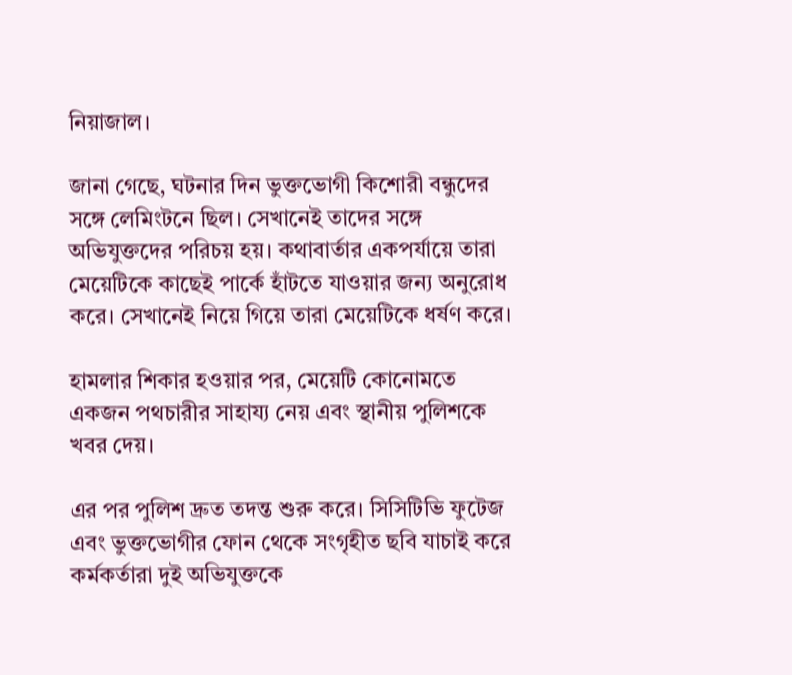নিয়াজাল।

জানা গেছে, ঘটনার দিন ভুক্তভোগী কিশোরী বন্ধুদের সঙ্গে লেমিংটনে ছিল। সেখানেই তাদের সঙ্গে অভিযুক্তদের পরিচয় হয়। কথাবার্তার একপর্যায়ে তারা মেয়েটিকে কাছেই পার্কে হাঁটতে যাওয়ার জন্য অনুরোধ করে। সেখানেই নিয়ে গিয়ে তারা মেয়েটিকে ধর্ষণ করে।

হামলার শিকার হওয়ার পর, মেয়েটি কোনোমতে একজন পথচারীর সাহায্য নেয় এবং স্থানীয় পুলিশকে খবর দেয়।

এর পর পুলিশ দ্রুত তদন্ত শুরু করে। সিসিটিভি ফুটেজ এবং ভুক্তভোগীর ফোন থেকে সংগৃহীত ছবি যাচাই করে কর্মকর্তারা দুই অভিযুক্তকে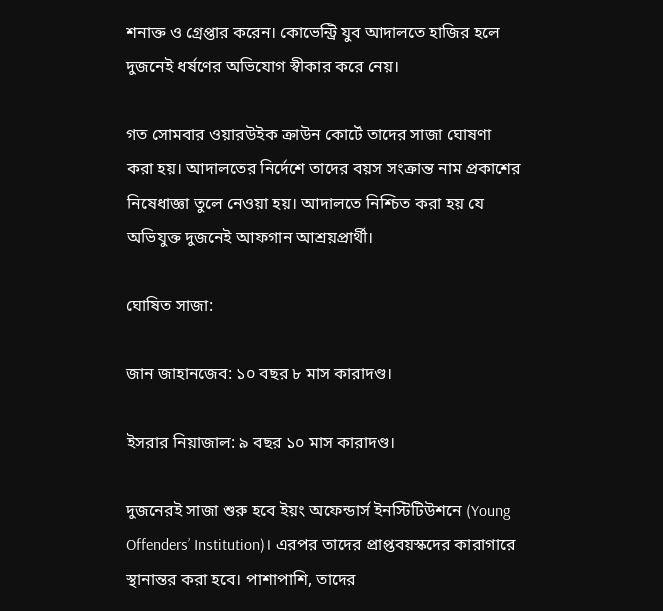শনাক্ত ও গ্রেপ্তার করেন। কোভেন্ট্রি যুব আদালতে হাজির হলে দুজনেই ধর্ষণের অভিযোগ স্বীকার করে নেয়।

গত সোমবার ওয়ারউইক ক্রাউন কোর্টে তাদের সাজা ঘোষণা করা হয়। আদালতের নির্দেশে তাদের বয়স সংক্রান্ত নাম প্রকাশের নিষেধাজ্ঞা তুলে নেওয়া হয়। আদালতে নিশ্চিত করা হয় যে অভিযুক্ত দুজনেই আফগান আশ্রয়প্রার্থী।

ঘোষিত সাজা:

জান জাহানজেব: ১০ বছর ৮ মাস কারাদণ্ড।

ইসরার নিয়াজাল: ৯ বছর ১০ মাস কারাদণ্ড।

দুজনেরই সাজা শুরু হবে ইয়ং অফেন্ডার্স ইনস্টিটিউশনে (Young Offenders’ Institution)। এরপর তাদের প্রাপ্তবয়স্কদের কারাগারে স্থানান্তর করা হবে। পাশাপাশি, তাদের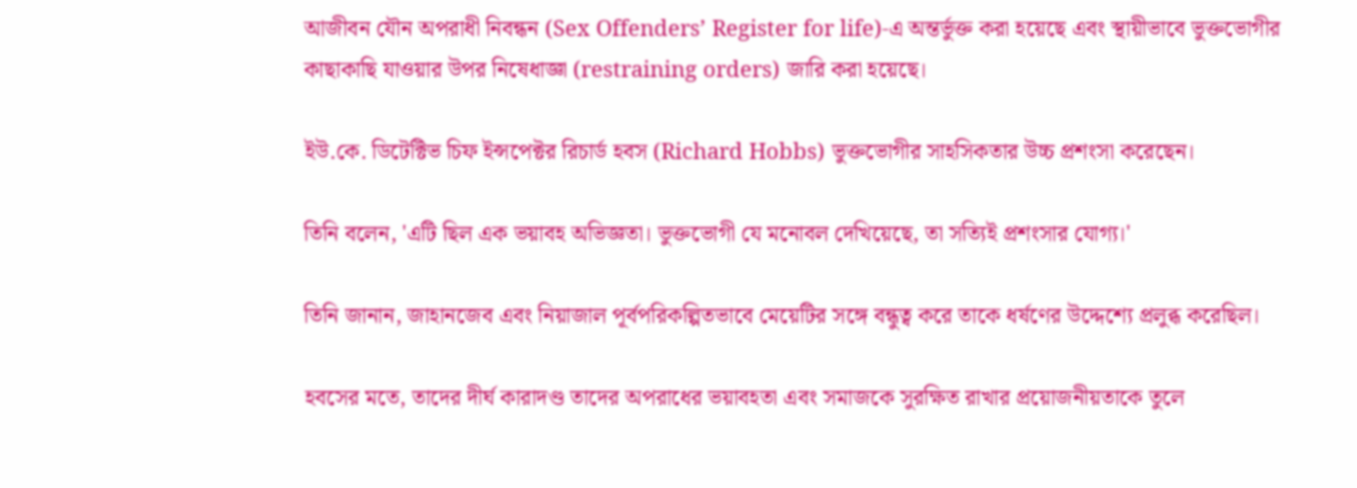আজীবন যৌন অপরাধী নিবন্ধন (Sex Offenders’ Register for life)-এ অন্তর্ভুক্ত করা হয়েছে এবং স্থায়ীভাবে ভুক্তভোগীর কাছাকাছি যাওয়ার উপর নিষেধাজ্ঞা (restraining orders) জারি করা হয়েছে।

ইউ.কে. ডিটেক্টিভ চিফ ইন্সপেক্টর রিচার্ড হবস (Richard Hobbs) ভুক্তভোগীর সাহসিকতার উচ্চ প্রশংসা করেছেন।

তিনি বলেন, 'এটি ছিল এক ভয়াবহ অভিজ্ঞতা। ভুক্তভোগী যে মনোবল দেখিয়েছে, তা সত্যিই প্রশংসার যোগ্য।'

তিনি জানান, জাহানজেব এবং নিয়াজাল পূর্বপরিকল্পিতভাবে মেয়েটির সঙ্গে বন্ধুত্ব করে তাকে ধর্ষণের উদ্দেশ্যে প্রলুব্ধ করেছিল।

হবসের মতে, তাদের দীর্ঘ কারাদণ্ড তাদের অপরাধের ভয়াবহতা এবং সমাজকে সুরক্ষিত রাখার প্রয়োজনীয়তাকে তুলে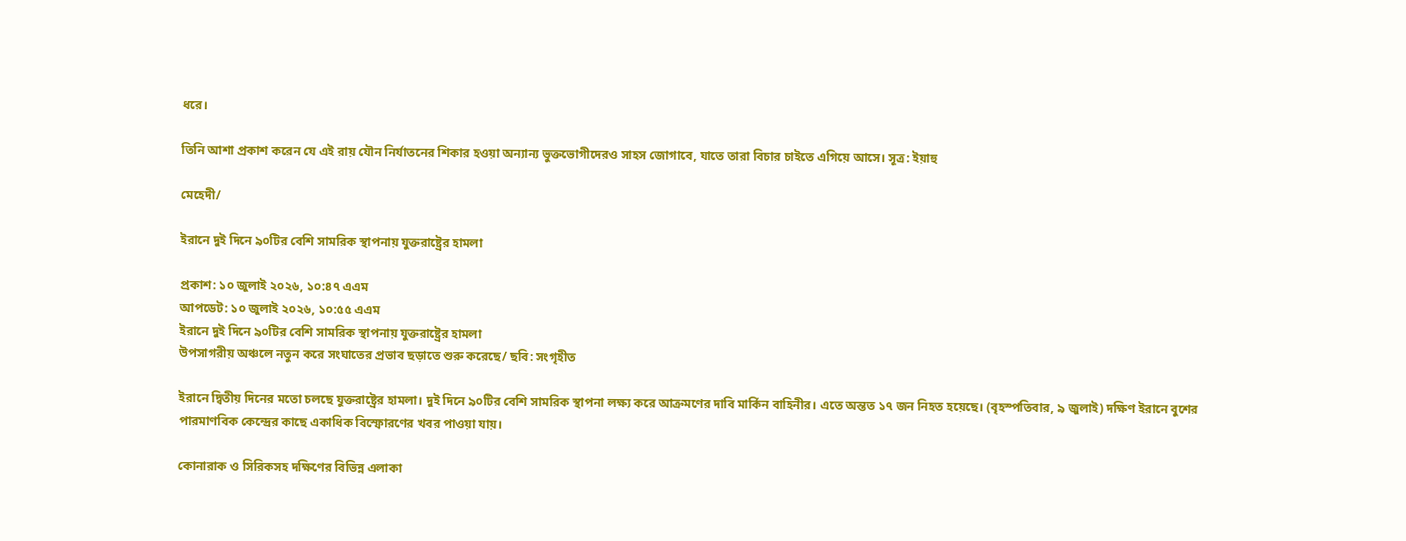ধরে।

তিনি আশা প্রকাশ করেন যে এই রায় যৌন নির্যাতনের শিকার হওয়া অন্যান্য ভুক্তভোগীদেরও সাহস জোগাবে, যাতে তারা বিচার চাইতে এগিয়ে আসে। সূত্র: ইয়াহু

মেহেদী/

ইরানে দুই দিনে ৯০টির বেশি সামরিক স্থাপনায় যুক্তরাষ্ট্রের হামলা

প্রকাশ: ১০ জুলাই ২০২৬, ১০:৪৭ এএম
আপডেট: ১০ জুলাই ২০২৬, ১০:৫৫ এএম
ইরানে দুই দিনে ৯০টির বেশি সামরিক স্থাপনায় যুক্তরাষ্ট্রের হামলা
উপসাগরীয় অঞ্চলে নতুন করে সংঘাতের প্রভাব ছড়াতে শুরু করেছে/ ছবি: সংগৃহীত

ইরানে দ্বিতীয় দিনের মতো চলছে যুক্তরাষ্ট্রের হামলা। দুই দিনে ৯০টির বেশি সামরিক স্থাপনা লক্ষ্য করে আক্রমণের দাবি মার্কিন বাহিনীর। এতে অন্তত ১৭ জন নিহত হয়েছে। (বৃহস্পতিবার, ৯ জুলাই) দক্ষিণ ইরানে বুশের পারমাণবিক কেন্দ্রের কাছে একাধিক বিস্ফোরণের খবর পাওয়া যায়।

কোনারাক ও সিরিকসহ দক্ষিণের বিভিন্ন এলাকা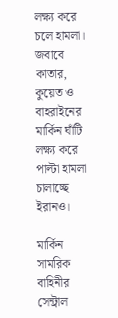লক্ষ্য করে চলে হামলা। জবাবে কাতার, কুয়েত ও বাহরাইনের মার্কিন ঘাঁটি লক্ষ্য করে পাল্টা হামলা চালাচ্ছে ইরানও।

মার্কিন সামরিক বাহিনীর সেন্ট্রাল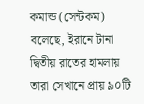কমান্ড (সেন্টকম) বলেছে, ইরানে টানা দ্বিতীয় রাতের হামলায় তারা সেখানে প্রায় ৯০টি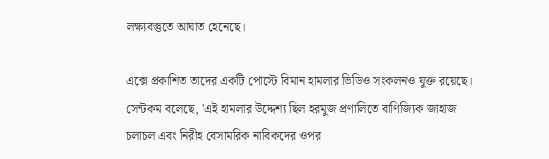লক্ষ্যবস্তুতে আঘাত হেনেছে।

এক্সে প্রকাশিত তাদের একটি পোস্টে বিমান হামলার ভিডিও সংকলনও যুক্ত রয়েছে। সেন্টকম বলেছে, 'এই হামলার উদ্দেশ্য ছিল হরমুজ প্রণালিতে বাণিজ্যিক জাহাজ চলাচল এবং নিরীহ বেসামরিক নাবিকদের ওপর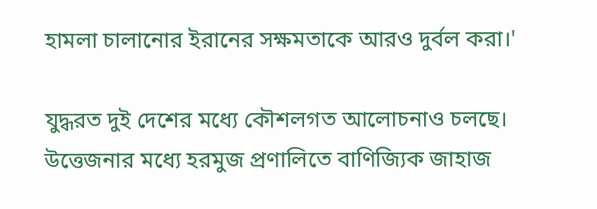হামলা চালানোর ইরানের সক্ষমতাকে আরও দুর্বল করা।'

যুদ্ধরত দুই দেশের মধ্যে কৌশলগত আলোচনাও চলছে। উত্তেজনার মধ্যে হরমুজ প্রণালিতে বাণিজ্যিক জাহাজ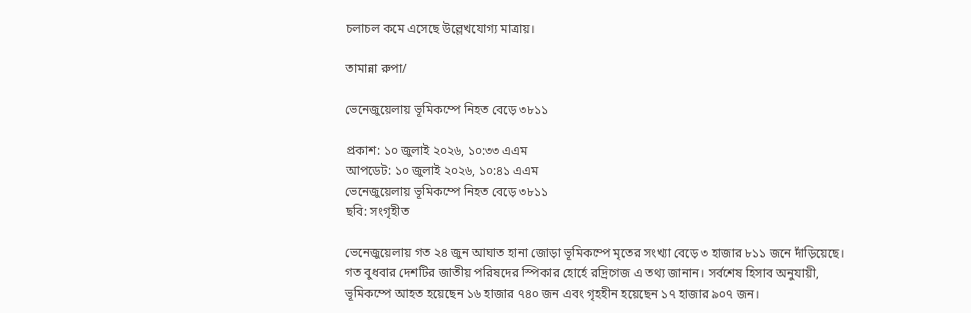চলাচল কমে এসেছে উল্লেখযোগ্য মাত্রায়।

তামান্না রুপা/

ভেনেজুয়েলায় ভূমিকম্পে নিহত বেড়ে ৩৮১১

প্রকাশ: ১০ জুলাই ২০২৬, ১০:৩৩ এএম
আপডেট: ১০ জুলাই ২০২৬, ১০:৪১ এএম
ভেনেজুয়েলায় ভূমিকম্পে নিহত বেড়ে ৩৮১১
ছবি: সংগৃহীত

ভেনেজুয়েলায় গত ২৪ জুন আঘাত হানা জোড়া ভূমিকম্পে মৃতের সংখ্যা বেড়ে ৩ হাজার ৮১১ জনে দাঁড়িয়েছে। গত বুধবার দেশটির জাতীয় পরিষদের স্পিকার হোর্হে রদ্রিগেজ এ তথ্য জানান। সর্বশেষ হিসাব অনুযায়ী, ভূমিকম্পে আহত হয়েছেন ১৬ হাজার ৭৪০ জন এবং গৃহহীন হয়েছেন ১৭ হাজার ৯০৭ জন।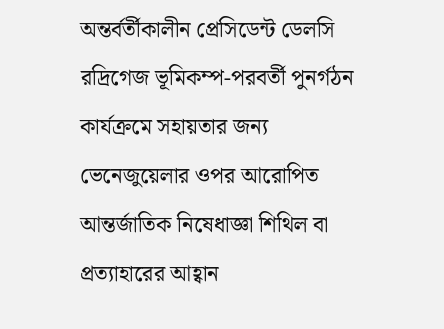অন্তর্বর্তীকালীন প্রেসিডেন্ট ডেলসি রদ্রিগেজ ভূমিকম্প-পরবর্তী পুনর্গঠন কার্যক্রমে সহায়তার জন্য ভেনেজুয়েলার ওপর আরোপিত আন্তর্জাতিক নিষেধাজ্ঞা শিথিল বা প্রত্যাহারের আহ্বান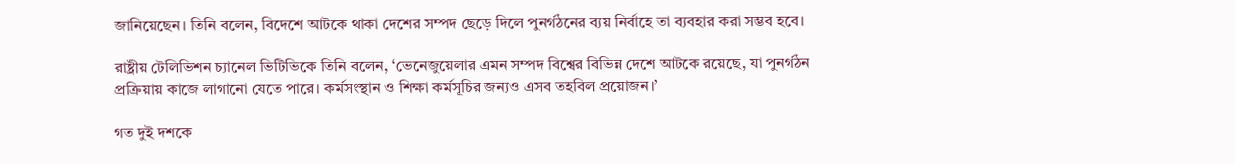জানিয়েছেন। তিনি বলেন, বিদেশে আটকে থাকা দেশের সম্পদ ছেড়ে দিলে পুনর্গঠনের ব্যয় নির্বাহে তা ব্যবহার করা সম্ভব হবে।

রাষ্ট্রীয় টেলিভিশন চ্যানেল ভিটিভিকে তিনি বলেন, ‘ভেনেজুয়েলার এমন সম্পদ বিশ্বের বিভিন্ন দেশে আটকে রয়েছে, যা পুনর্গঠন প্রক্রিয়ায় কাজে লাগানো যেতে পারে। কর্মসংস্থান ও শিক্ষা কর্মসূচির জন্যও এসব তহবিল প্রয়োজন।’

গত দুই দশকে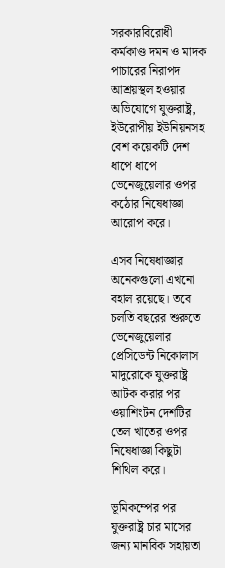সরকারবিরোধী কর্মকাণ্ড দমন ও মাদক পাচারের নিরাপদ আশ্রয়স্থল হওয়ার অভিযোগে যুক্তরাষ্ট্র, ইউরোপীয় ইউনিয়নসহ বেশ কয়েকটি দেশ ধাপে ধাপে ভেনেজুয়েলার ওপর কঠোর নিষেধাজ্ঞা আরোপ করে।

এসব নিষেধাজ্ঞার অনেকগুলো এখনো বহাল রয়েছে। তবে চলতি বছরের শুরুতে ভেনেজুয়েলার প্রেসিডেন্ট নিকোলাস মাদুরোকে যুক্তরাষ্ট্র আটক করার পর ওয়াশিংটন দেশটির তেল খাতের ওপর নিষেধাজ্ঞা কিছুটা শিথিল করে।

ভূমিকম্পের পর যুক্তরাষ্ট্র চার মাসের জন্য মানবিক সহায়তা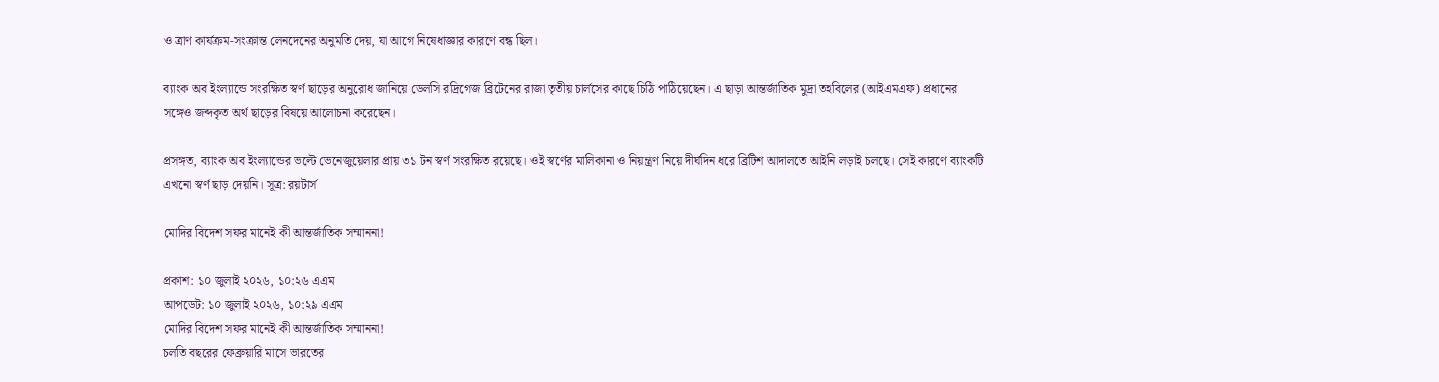ও ত্রাণ কার্যক্রম-সংক্রান্ত লেনদেনের অনুমতি দেয়, যা আগে নিষেধাজ্ঞার কারণে বন্ধ ছিল।

ব্যাংক অব ইংল্যান্ডে সংরক্ষিত স্বর্ণ ছাড়ের অনুরোধ জানিয়ে ডেলসি রদ্রিগেজ ব্রিটেনের রাজা তৃতীয় চার্লসের কাছে চিঠি পাঠিয়েছেন। এ ছাড়া আন্তর্জাতিক মুদ্রা তহবিলের (আইএমএফ) প্রধানের সঙ্গেও জব্দকৃত অর্থ ছাড়ের বিষয়ে আলোচনা করেছেন।

প্রসঙ্গত, ব্যাংক অব ইংল্যান্ডের ভল্টে ভেনেজুয়েলার প্রায় ৩১ টন স্বর্ণ সংরক্ষিত রয়েছে। ওই স্বর্ণের মালিকানা ও নিয়ন্ত্রণ নিয়ে দীর্ঘদিন ধরে ব্রিটিশ আদালতে আইনি লড়াই চলছে। সেই কারণে ব্যাংকটি এখনো স্বর্ণ ছাড় দেয়নি। সূত্র: রয়টার্স

মোদির বিদেশ সফর মানেই কী আন্তর্জাতিক সম্মাননা!

প্রকাশ: ১০ জুলাই ২০২৬, ১০:২৬ এএম
আপডেট: ১০ জুলাই ২০২৬, ১০:২৯ এএম
মোদির বিদেশ সফর মানেই কী আন্তর্জাতিক সম্মাননা!
চলতি বছরের ফেব্রুয়ারি মাসে ভারতের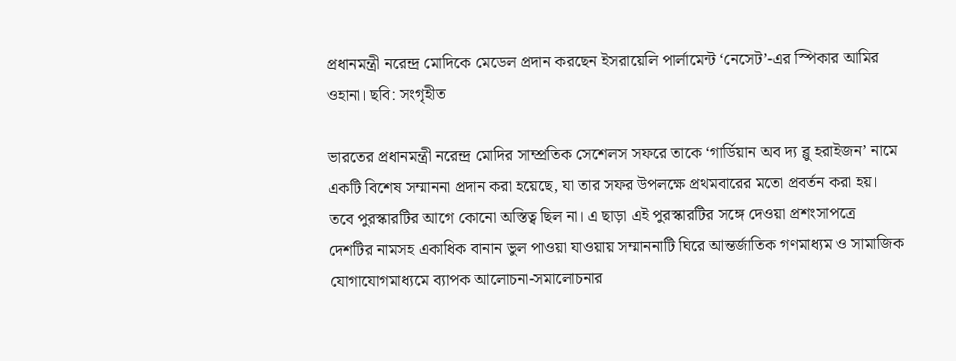প্রধানমন্ত্রী নরেন্দ্র মোদিকে মেডেল প্রদান করছেন ইসরায়েলি পার্লামেন্ট ‘নেসেট’-এর স্পিকার আমির ওহানা। ছবি: সংগৃহীত

ভারতের প্রধানমন্ত্রী নরেন্দ্র মোদির সাম্প্রতিক সেশেলস সফরে তাকে ‘গার্ডিয়ান অব দ্য ব্লু হরাইজন’ নামে একটি বিশেষ সম্মাননা প্রদান করা হয়েছে, যা তার সফর উপলক্ষে প্রথমবারের মতো প্রবর্তন করা হয়। তবে পুরস্কারটির আগে কোনো অস্তিত্ব ছিল না। এ ছাড়া এই পুরস্কারটির সঙ্গে দেওয়া প্রশংসাপত্রে দেশটির নামসহ একাধিক বানান ভুল পাওয়া যাওয়ায় সম্মাননাটি ঘিরে আন্তর্জাতিক গণমাধ্যম ও সামাজিক যোগাযোগমাধ্যমে ব্যাপক আলোচনা-সমালোচনার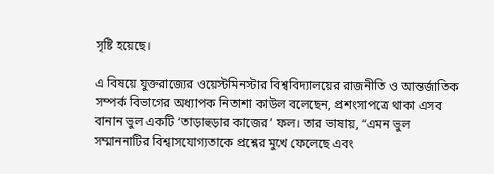সৃষ্টি হয়েছে।

এ বিষয়ে যুক্তরাজ্যের ওয়েস্টমিনস্টার বিশ্ববিদ্যালয়ের রাজনীতি ও আন্তর্জাতিক সম্পর্ক বিভাগের অধ্যাপক নিতাশা কাউল বলেছেন, প্রশংসাপত্রে থাকা এসব বানান ভুল একটি ‘তাড়াহুড়ার কাজের’ ফল। তার ভাষায়, “এমন ভুল সম্মাননাটির বিশ্বাসযোগ্যতাকে প্রশ্নের মুখে ফেলেছে এবং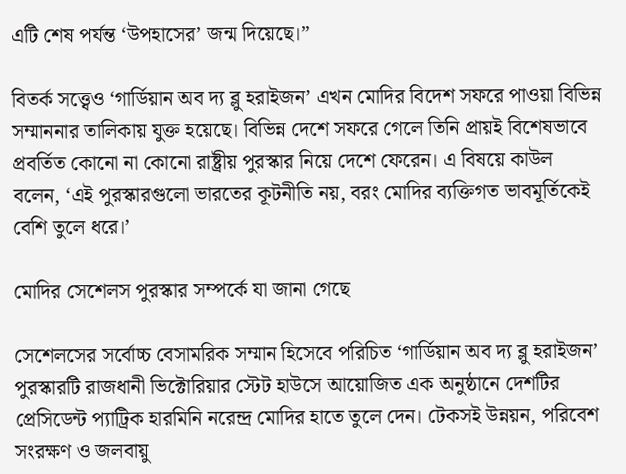এটি শেষ পর্যন্ত ‘উপহাসের’ জন্ম দিয়েছে।”

বিতর্ক সত্ত্বেও ‘গার্ডিয়ান অব দ্য ব্লু হরাইজন’ এখন মোদির বিদেশ সফরে পাওয়া বিভিন্ন সম্মাননার তালিকায় যুক্ত হয়েছে। বিভিন্ন দেশে সফরে গেলে তিনি প্রায়ই বিশেষভাবে প্রবর্তিত কোনো না কোনো রাষ্ট্রীয় পুরস্কার নিয়ে দেশে ফেরেন। এ বিষয়ে কাউল বলেন, ‘এই পুরস্কারগুলো ভারতের কূটনীতি নয়, বরং মোদির ব্যক্তিগত ভাবমূর্তিকেই বেশি তুলে ধরে।’

মোদির সেশেলস পুরস্কার সম্পর্কে যা জানা গেছে

সেশেলসের সর্বোচ্চ বেসামরিক সম্মান হিসেবে পরিচিত ‘গার্ডিয়ান অব দ্য ব্লু হরাইজন’ পুরস্কারটি রাজধানী ভিক্টোরিয়ার স্টেট হাউসে আয়োজিত এক অনুষ্ঠানে দেশটির প্রেসিডেন্ট প্যাট্রিক হারমিনি নরেন্দ্র মোদির হাতে তুলে দেন। টেকসই উন্নয়ন, পরিবেশ সংরক্ষণ ও জলবায়ু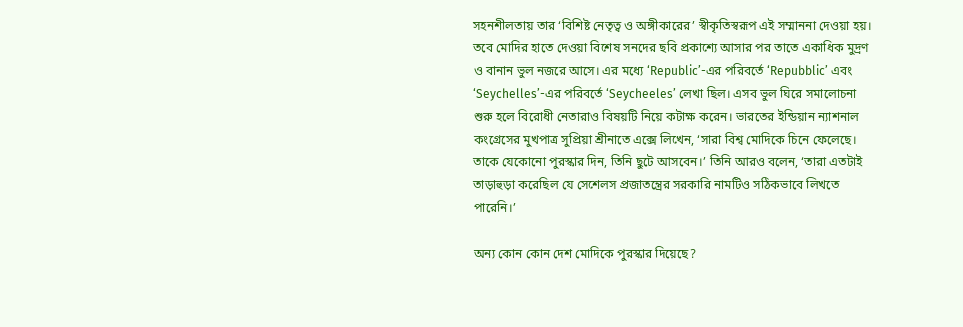সহনশীলতায় তার ‘বিশিষ্ট নেতৃত্ব ও অঙ্গীকারের’ স্বীকৃতিস্বরূপ এই সম্মাননা দেওয়া হয়। তবে মোদির হাতে দেওয়া বিশেষ সনদের ছবি প্রকাশ্যে আসার পর তাতে একাধিক মুদ্রণ ও বানান ভুল নজরে আসে। এর মধ্যে ‘Republic’-এর পরিবর্তে ‘Repubblic’ এবং ‘Seychelles’-এর পরিবর্তে ‘Seycheeles’ লেখা ছিল। এসব ভুল ঘিরে সমালোচনা শুরু হলে বিরোধী নেতারাও বিষয়টি নিয়ে কটাক্ষ করেন। ভারতের ইন্ডিয়ান ন্যাশনাল কংগ্রেসের মুখপাত্র সুপ্রিয়া শ্রীনাতে এক্সে লিখেন, ‘সারা বিশ্ব মোদিকে চিনে ফেলেছে। তাকে যেকোনো পুরস্কার দিন, তিনি ছুটে আসবেন।’ তিনি আরও বলেন, ‘তারা এতটাই তাড়াহুড়া করেছিল যে সেশেলস প্রজাতন্ত্রের সরকারি নামটিও সঠিকভাবে লিখতে পারেনি।’

অন্য কোন কোন দেশ মোদিকে পুরস্কার দিয়েছে?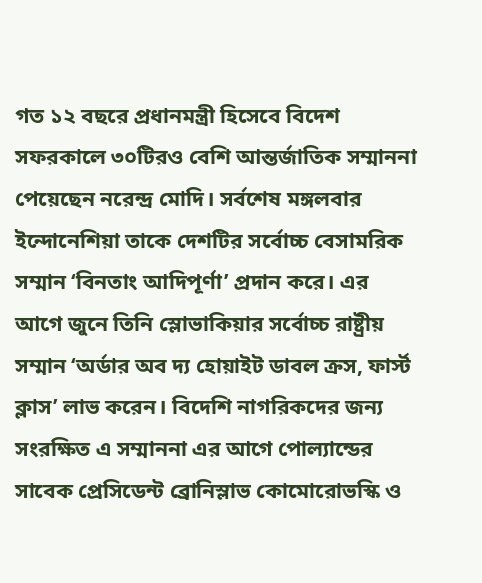গত ১২ বছরে প্রধানমন্ত্রী হিসেবে বিদেশ সফরকালে ৩০টিরও বেশি আন্তর্জাতিক সম্মাননা পেয়েছেন নরেন্দ্র মোদি। সর্বশেষ মঙ্গলবার ইন্দোনেশিয়া তাকে দেশটির সর্বোচ্চ বেসামরিক সম্মান ‘বিনতাং আদিপূর্ণা’ প্রদান করে। এর আগে জুনে তিনি স্লোভাকিয়ার সর্বোচ্চ রাষ্ট্রীয় সম্মান ‘অর্ডার অব দ্য হোয়াইট ডাবল ক্রস, ফার্স্ট ক্লাস’ লাভ করেন। বিদেশি নাগরিকদের জন্য সংরক্ষিত এ সম্মাননা এর আগে পোল্যান্ডের সাবেক প্রেসিডেন্ট ব্রোনিস্লাভ কোমোরোভস্কি ও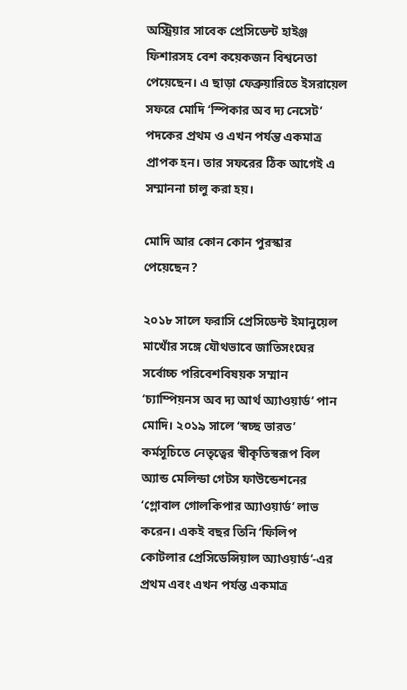অস্ট্রিয়ার সাবেক প্রেসিডেন্ট হাইঞ্জ ফিশারসহ বেশ কয়েকজন বিশ্বনেতা পেয়েছেন। এ ছাড়া ফেব্রুয়ারিতে ইসরায়েল সফরে মোদি ‘স্পিকার অব দ্য নেসেট’ পদকের প্রথম ও এখন পর্যন্ত একমাত্র প্রাপক হন। তার সফরের ঠিক আগেই এ সম্মাননা চালু করা হয়।

মোদি আর কোন কোন পুরস্কার পেয়েছেন?

২০১৮ সালে ফরাসি প্রেসিডেন্ট ইমানুয়েল মাখোঁর সঙ্গে যৌথভাবে জাতিসংঘের সর্বোচ্চ পরিবেশবিষয়ক সম্মান ‘চ্যাম্পিয়নস অব দ্য আর্থ অ্যাওয়ার্ড’ পান মোদি। ২০১৯ সালে ‘স্বচ্ছ ভারত’ কর্মসূচিতে নেতৃত্বের স্বীকৃতিস্বরূপ বিল অ্যান্ড মেলিন্ডা গেটস ফাউন্ডেশনের ‘গ্লোবাল গোলকিপার অ্যাওয়ার্ড’ লাভ করেন। একই বছর তিনি ‘ফিলিপ কোটলার প্রেসিডেন্সিয়াল অ্যাওয়ার্ড’-এর প্রথম এবং এখন পর্যন্ত একমাত্র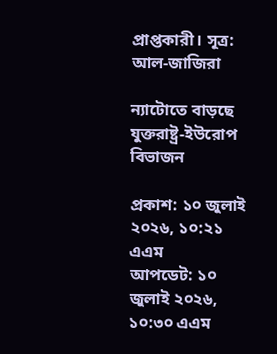প্রাপ্তকারী। সূত্র: আল-জাজিরা

ন্যাটোতে বাড়ছে যুক্তরাষ্ট্র-ইউরোপ বিভাজন

প্রকাশ: ১০ জুলাই ২০২৬, ১০:২১ এএম
আপডেট: ১০ জুলাই ২০২৬, ১০:৩০ এএম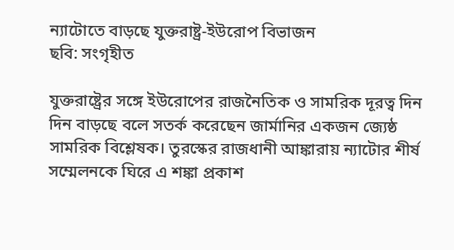ন্যাটোতে বাড়ছে যুক্তরাষ্ট্র-ইউরোপ বিভাজন
ছবি: সংগৃহীত

যুক্তরাষ্ট্রের সঙ্গে ইউরোপের রাজনৈতিক ও সামরিক দূরত্ব দিন দিন বাড়ছে বলে সতর্ক করেছেন জার্মানির একজন জ্যেষ্ঠ সামরিক বিশ্লেষক। তুরস্কের রাজধানী আঙ্কারায় ন্যাটোর শীর্ষ সম্মেলনকে ঘিরে এ শঙ্কা প্রকাশ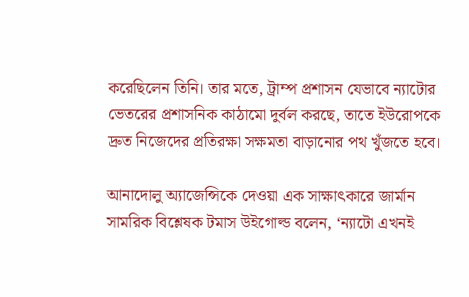করেছিলেন তিনি। তার মতে, ট্রাম্প প্রশাসন যেভাবে ন্যাটোর ভেতরের প্রশাসনিক কাঠামো দুর্বল করছে, তাতে ইউরোপকে দ্রুত নিজেদের প্রতিরক্ষা সক্ষমতা বাড়ানোর পথ খুঁজতে হবে।

আনাদোলু অ্যাজেন্সিকে দেওয়া এক সাক্ষাৎকারে জার্মান সামরিক বিশ্লেষক টমাস উইগোল্ড বলেন, ‘ন্যাটো এখনই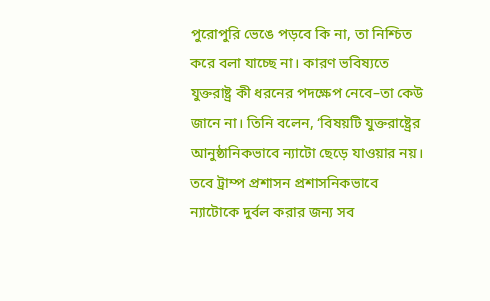পুরোপুরি ভেঙে পড়বে কি না, তা নিশ্চিত করে বলা যাচ্ছে না। কারণ ভবিষ্যতে যুক্তরাষ্ট্র কী ধরনের পদক্ষেপ নেবে–তা কেউ জানে না। তিনি বলেন, ‘বিষয়টি যুক্তরাষ্ট্রের আনুষ্ঠানিকভাবে ন্যাটো ছেড়ে যাওয়ার নয়। তবে ট্রাম্প প্রশাসন প্রশাসনিকভাবে ন্যাটোকে দুর্বল করার জন্য সব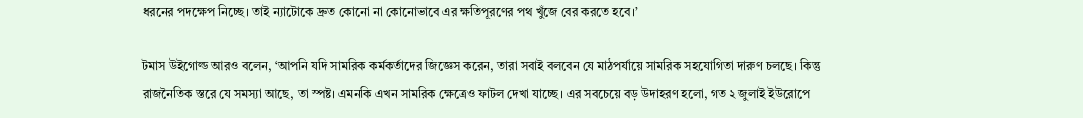ধরনের পদক্ষেপ নিচ্ছে। তাই ন্যাটোকে দ্রুত কোনো না কোনোভাবে এর ক্ষতিপূরণের পথ খুঁজে বের করতে হবে।’

টমাস উইগোল্ড আরও বলেন, ‘আপনি যদি সামরিক কর্মকর্তাদের জিজ্ঞেস করেন, তারা সবাই বলবেন যে মাঠপর্যায়ে সামরিক সহযোগিতা দারুণ চলছে। কিন্তু রাজনৈতিক স্তরে যে সমস্যা আছে, তা স্পষ্ট। এমনকি এখন সামরিক ক্ষেত্রেও ফাটল দেখা যাচ্ছে। এর সবচেয়ে বড় উদাহরণ হলো, গত ২ জুলাই ইউরোপে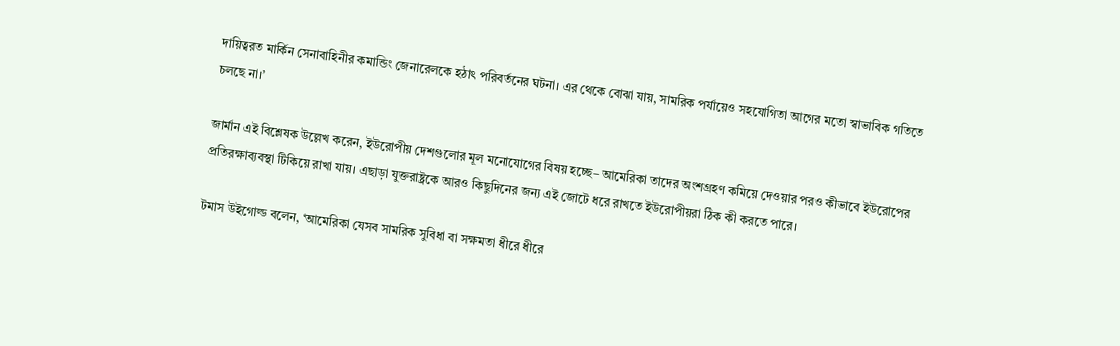দায়িত্বরত মার্কিন সেনাবাহিনীর কমান্ডিং জেনারেলকে হঠাৎ পরিবর্তনের ঘটনা। এর থেকে বোঝা যায়, সামরিক পর্যায়েও সহযোগিতা আগের মতো স্বাভাবিক গতিতে চলছে না।’

জার্মান এই বিশ্লেষক উল্লেখ করেন, ইউরোপীয় দেশগুলোর মূল মনোযোগের বিষয় হচ্ছে– আমেরিকা তাদের অংশগ্রহণ কমিয়ে দেওয়ার পরও কীভাবে ইউরোপের প্রতিরক্ষাব্যবস্থা টিকিয়ে রাখা যায়। এছাড়া যুক্তরাষ্ট্রকে আরও কিছুদিনের জন্য এই জোটে ধরে রাখতে ইউরোপীয়রা ঠিক কী করতে পারে।

টমাস উইগোল্ড বলেন, ‘আমেরিকা যেসব সামরিক সুবিধা বা সক্ষমতা ধীরে ধীরে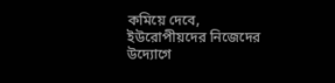কমিয়ে দেবে, ইউরোপীয়দের নিজেদের উদ্যোগে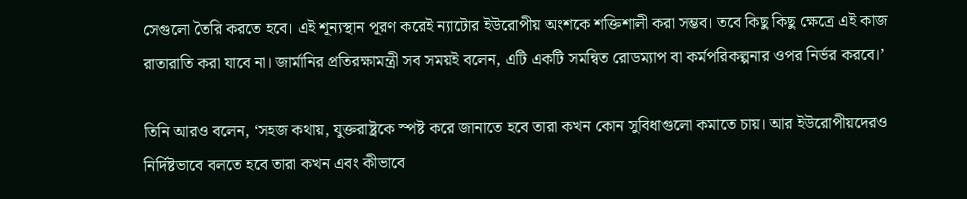সেগুলো তৈরি করতে হবে। এই শূন্যস্থান পূরণ করেই ন্যাটোর ইউরোপীয় অংশকে শক্তিশালী করা সম্ভব। তবে কিছু কিছু ক্ষেত্রে এই কাজ রাতারাতি করা যাবে না। জার্মানির প্রতিরক্ষামন্ত্রী সব সময়ই বলেন, এটি একটি সমন্বিত রোডম্যাপ বা কর্মপরিকল্পনার ওপর নির্ভর করবে।’

তিনি আরও বলেন, ‘সহজ কথায়, যুক্তরাষ্ট্রকে স্পষ্ট করে জানাতে হবে তারা কখন কোন সুবিধাগুলো কমাতে চায়। আর ইউরোপীয়দেরও নির্দিষ্টভাবে বলতে হবে তারা কখন এবং কীভাবে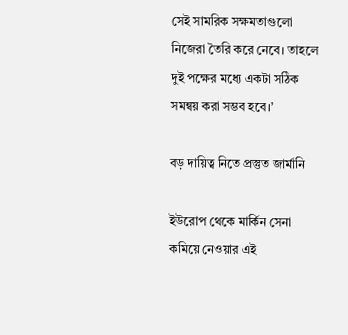সেই সামরিক সক্ষমতাগুলো নিজেরা তৈরি করে নেবে। তাহলে দুই পক্ষের মধ্যে একটা সঠিক সমন্বয় করা সম্ভব হবে।’

বড় দায়িত্ব নিতে প্রস্তুত জার্মানি

ইউরোপ থেকে মার্কিন সেনা কমিয়ে নেওয়ার এই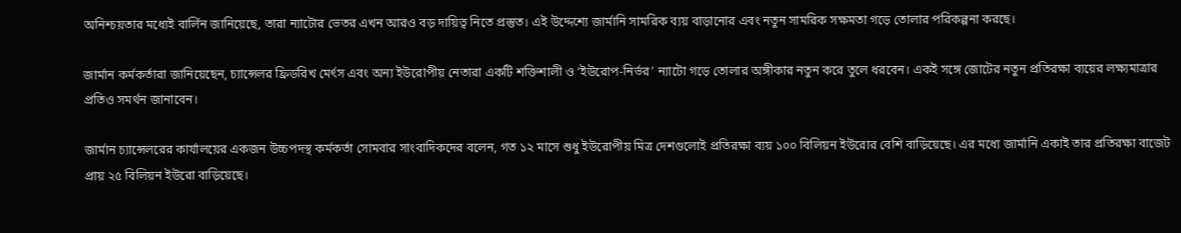অনিশ্চয়তার মধ্যেই বার্লিন জানিয়েছে, তারা ন্যাটোর ভেতর এখন আরও বড় দায়িত্ব নিতে প্রস্তুত। এই উদ্দেশ্যে জার্মানি সামরিক ব্যয় বাড়ানোর এবং নতুন সামরিক সক্ষমতা গড়ে তোলার পরিকল্পনা করছে।

জার্মান কর্মকর্তারা জানিয়েছেন, চ্যান্সেলর ফ্রিডরিখ মের্ৎস এবং অন্য ইউরোপীয় নেতারা একটি শক্তিশালী ও ‘ইউরোপ-নির্ভর’ ন্যাটো গড়ে তোলার অঙ্গীকার নতুন করে তুলে ধরবেন। একই সঙ্গে জোটের নতুন প্রতিরক্ষা ব্যয়ের লক্ষ্যমাত্রার প্রতিও সমর্থন জানাবেন।

জার্মান চ্যান্সেলরের কার্যালয়ের একজন উচ্চপদস্থ কর্মকর্তা সোমবার সাংবাদিকদের বলেন, গত ১২ মাসে শুধু ইউরোপীয় মিত্র দেশগুলোই প্রতিরক্ষা ব্যয় ১০০ বিলিয়ন ইউরোর বেশি বাড়িয়েছে। এর মধ্যে জার্মানি একাই তার প্রতিরক্ষা বাজেট প্রায় ২৫ বিলিয়ন ইউরো বাড়িয়েছে।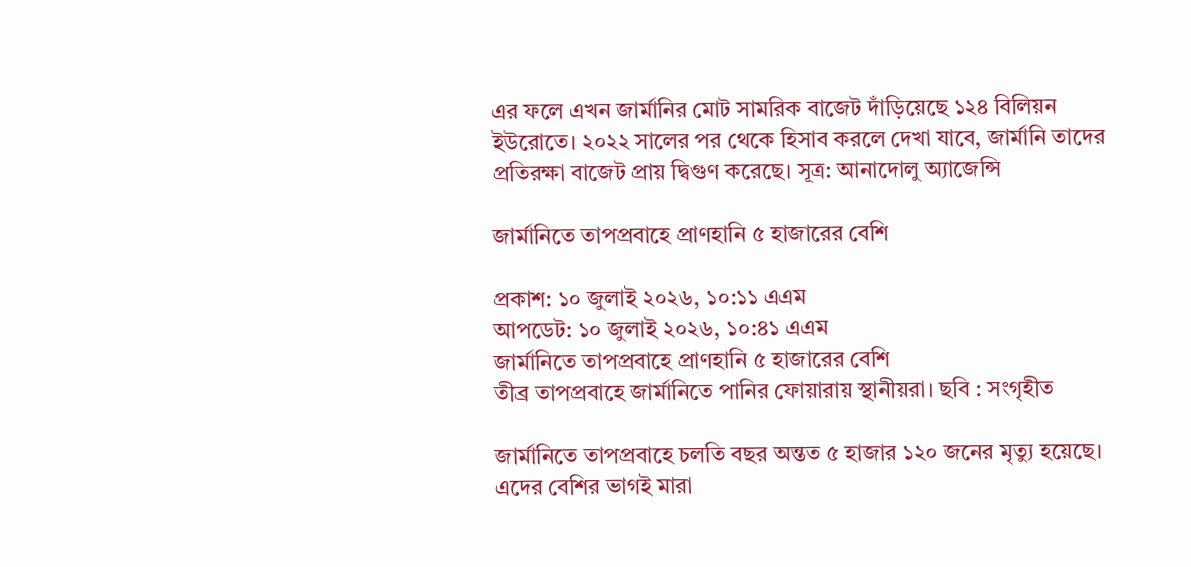এর ফলে এখন জার্মানির মোট সামরিক বাজেট দাঁড়িয়েছে ১২৪ বিলিয়ন ইউরোতে। ২০২২ সালের পর থেকে হিসাব করলে দেখা যাবে, জার্মানি তাদের প্রতিরক্ষা বাজেট প্রায় দ্বিগুণ করেছে। সূত্র: আনাদোলু অ্যাজেন্সি

জার্মানিতে তাপপ্রবাহে প্রাণহানি ৫ হাজারের বেশি

প্রকাশ: ১০ জুলাই ২০২৬, ১০:১১ এএম
আপডেট: ১০ জুলাই ২০২৬, ১০:৪১ এএম
জার্মানিতে তাপপ্রবাহে প্রাণহানি ৫ হাজারের বেশি
তীব্র তাপপ্রবাহে জার্মানিতে পানির ফোয়ারায় স্থানীয়রা। ছবি : সংগৃহীত

জার্মানিতে তাপপ্রবাহে চলতি বছর অন্তত ৫ হাজার ১২০ জনের মৃত্যু হয়েছে। এদের বেশির ভাগই মারা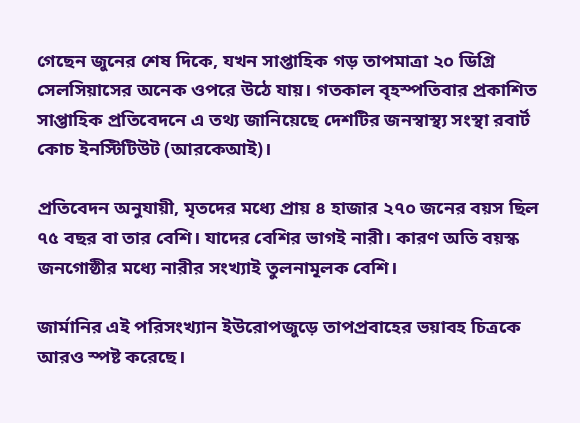গেছেন জুনের শেষ দিকে, যখন সাপ্তাহিক গড় তাপমাত্রা ২০ ডিগ্রি সেলসিয়াসের অনেক ওপরে উঠে যায়। গতকাল বৃহস্পতিবার প্রকাশিত সাপ্তাহিক প্রতিবেদনে এ তথ্য জানিয়েছে দেশটির জনস্বাস্থ্য সংস্থা রবার্ট কোচ ইনস্টিটিউট (আরকেআই)।

প্রতিবেদন অনুযায়ী, মৃতদের মধ্যে প্রায় ৪ হাজার ২৭০ জনের বয়স ছিল ৭৫ বছর বা তার বেশি। যাদের বেশির ভাগই নারী। কারণ অতি বয়স্ক জনগোষ্ঠীর মধ্যে নারীর সংখ্যাই তুলনামূলক বেশি।

জার্মানির এই পরিসংখ্যান ইউরোপজুড়ে তাপপ্রবাহের ভয়াবহ চিত্রকে আরও স্পষ্ট করেছে।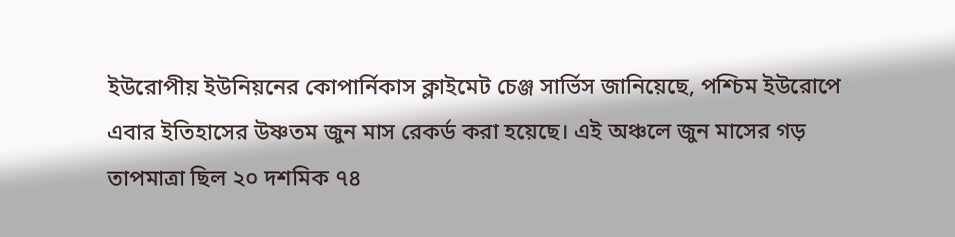ইউরোপীয় ইউনিয়নের কোপার্নিকাস ক্লাইমেট চেঞ্জ সার্ভিস জানিয়েছে, পশ্চিম ইউরোপে এবার ইতিহাসের উষ্ণতম জুন মাস রেকর্ড করা হয়েছে। এই অঞ্চলে জুন মাসের গড় তাপমাত্রা ছিল ২০ দশমিক ৭৪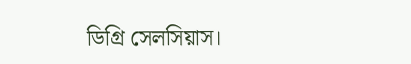ডিগ্রি সেলসিয়াস।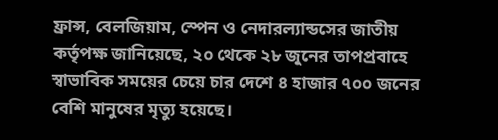ফ্রান্স, বেলজিয়াম, স্পেন ও নেদারল্যান্ডসের জাতীয় কর্তৃপক্ষ জানিয়েছে, ২০ থেকে ২৮ জুনের তাপপ্রবাহে স্বাভাবিক সময়ের চেয়ে চার দেশে ৪ হাজার ৭০০ জনের বেশি মানুষের মৃত্যু হয়েছে।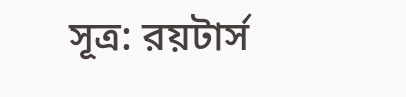সূত্র: রয়টার্স